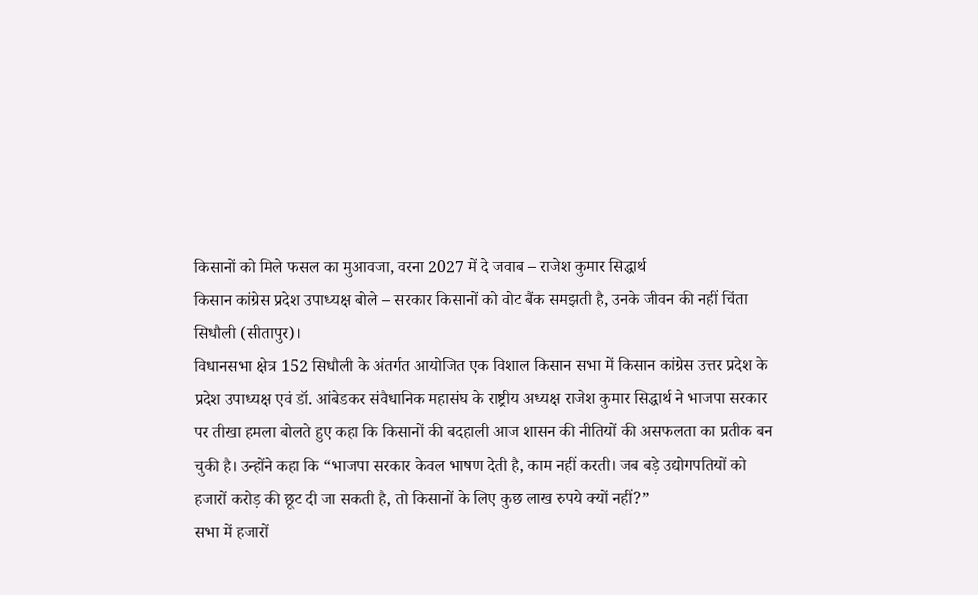किसानों को मिले फसल का मुआवजा, वरना 2027 में दे जवाब – राजेश कुमार सिद्धार्थ
किसान कांग्रेस प्रदेश उपाध्यक्ष बोले – सरकार किसानों को वोट बैंक समझती है, उनके जीवन की नहीं चिंता
सिधौली (सीतापुर)।
विधानसभा क्षेत्र 152 सिधौली के अंतर्गत आयोजित एक विशाल किसान सभा में किसान कांग्रेस उत्तर प्रदेश के प्रदेश उपाध्यक्ष एवं डॉ. आंबेडकर संवैधानिक महासंघ के राष्ट्रीय अध्यक्ष राजेश कुमार सिद्धार्थ ने भाजपा सरकार पर तीखा हमला बोलते हुए कहा कि किसानों की बदहाली आज शासन की नीतियों की असफलता का प्रतीक बन चुकी है। उन्होंने कहा कि “भाजपा सरकार केवल भाषण देती है, काम नहीं करती। जब बड़े उद्योगपतियों को हजारों करोड़ की छूट दी जा सकती है, तो किसानों के लिए कुछ लाख रुपये क्यों नहीं?”
सभा में हजारों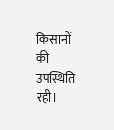किसानों की उपस्थिति रही।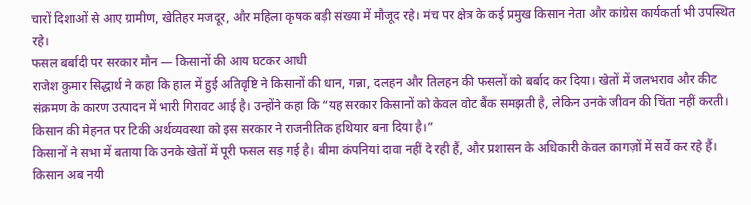चारों दिशाओं से आए ग्रामीण, खेतिहर मजदूर, और महिला कृषक बड़ी संख्या में मौजूद रहे। मंच पर क्षेत्र के कई प्रमुख किसान नेता और कांग्रेस कार्यकर्ता भी उपस्थित रहे।
फसल बर्बादी पर सरकार मौन — किसानों की आय घटकर आधी
राजेश कुमार सिद्धार्थ ने कहा कि हाल में हुई अतिवृष्टि ने किसानों की धान, गन्ना, दलहन और तिलहन की फसलों को बर्बाद कर दिया। खेतों में जलभराव और कीट संक्रमण के कारण उत्पादन में भारी गिरावट आई है। उन्होंने कहा कि “यह सरकार किसानों को केवल वोट बैंक समझती है, लेकिन उनके जीवन की चिंता नहीं करती। किसान की मेहनत पर टिकी अर्थव्यवस्था को इस सरकार ने राजनीतिक हथियार बना दिया है।”
किसानों ने सभा में बताया कि उनके खेतों में पूरी फसल सड़ गई है। बीमा कंपनियां दावा नहीं दे रही हैं, और प्रशासन के अधिकारी केवल कागज़ों में सर्वे कर रहे हैं। किसान अब नयी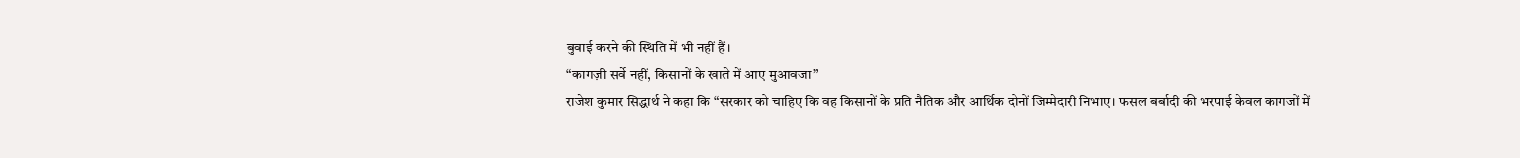बुवाई करने की स्थिति में भी नहीं हैं।
“कागज़ी सर्वे नहीं, किसानों के खाते में आए मुआवजा”
राजेश कुमार सिद्धार्थ ने कहा कि “सरकार को चाहिए कि वह किसानों के प्रति नैतिक और आर्थिक दोनों जिम्मेदारी निभाए। फसल बर्बादी की भरपाई केवल कागजों में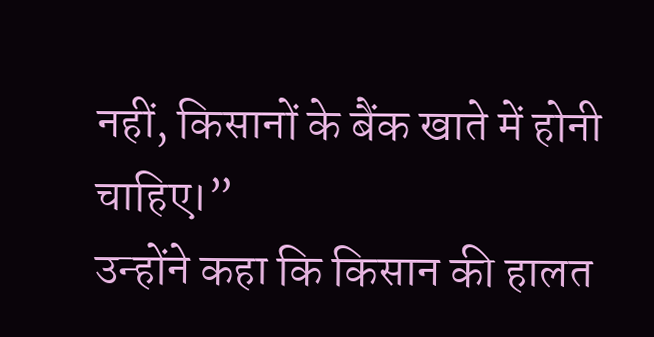नहीं, किसानों के बैंक खाते में होनी चाहिए।”
उन्होंने कहा कि किसान की हालत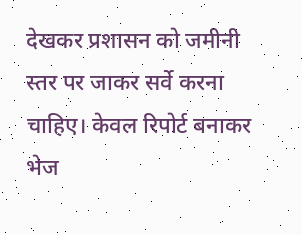देखकर प्रशासन को जमीनी स्तर पर जाकर सर्वे करना चाहिए। केवल रिपोर्ट बनाकर भेज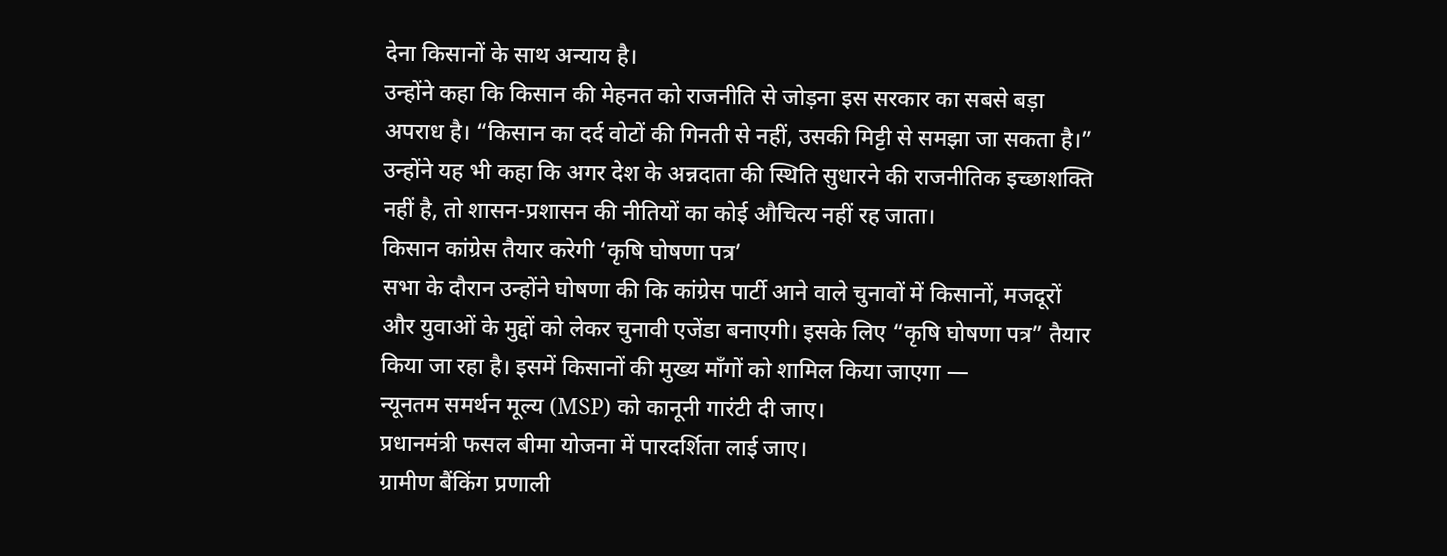देना किसानों के साथ अन्याय है।
उन्होंने कहा कि किसान की मेहनत को राजनीति से जोड़ना इस सरकार का सबसे बड़ा अपराध है। “किसान का दर्द वोटों की गिनती से नहीं, उसकी मिट्टी से समझा जा सकता है।” उन्होंने यह भी कहा कि अगर देश के अन्नदाता की स्थिति सुधारने की राजनीतिक इच्छाशक्ति नहीं है, तो शासन-प्रशासन की नीतियों का कोई औचित्य नहीं रह जाता।
किसान कांग्रेस तैयार करेगी ‘कृषि घोषणा पत्र’
सभा के दौरान उन्होंने घोषणा की कि कांग्रेस पार्टी आने वाले चुनावों में किसानों, मजदूरों और युवाओं के मुद्दों को लेकर चुनावी एजेंडा बनाएगी। इसके लिए “कृषि घोषणा पत्र” तैयार किया जा रहा है। इसमें किसानों की मुख्य माँगों को शामिल किया जाएगा —
न्यूनतम समर्थन मूल्य (MSP) को कानूनी गारंटी दी जाए।
प्रधानमंत्री फसल बीमा योजना में पारदर्शिता लाई जाए।
ग्रामीण बैंकिंग प्रणाली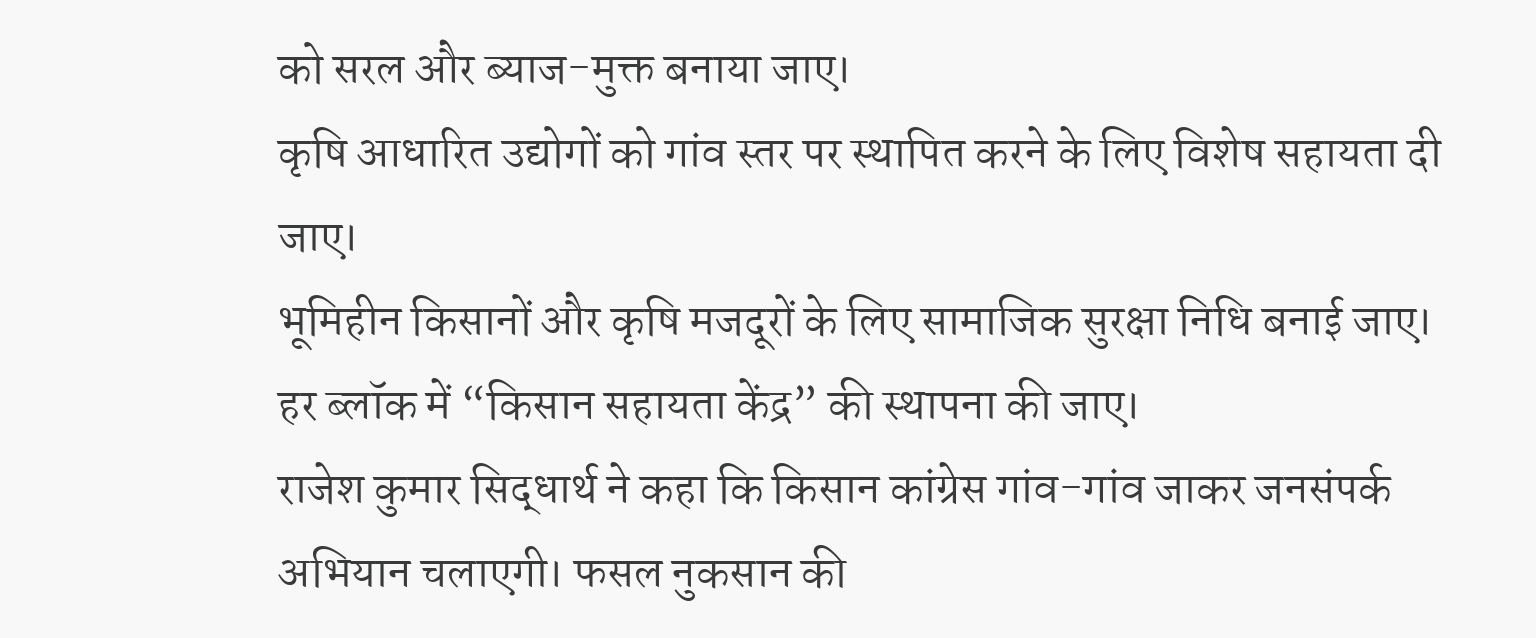को सरल और ब्याज-मुक्त बनाया जाए।
कृषि आधारित उद्योगों को गांव स्तर पर स्थापित करने के लिए विशेष सहायता दी जाए।
भूमिहीन किसानों और कृषि मजदूरों के लिए सामाजिक सुरक्षा निधि बनाई जाए।
हर ब्लॉक में “किसान सहायता केंद्र” की स्थापना की जाए।
राजेश कुमार सिद्धार्थ ने कहा कि किसान कांग्रेस गांव-गांव जाकर जनसंपर्क अभियान चलाएगी। फसल नुकसान की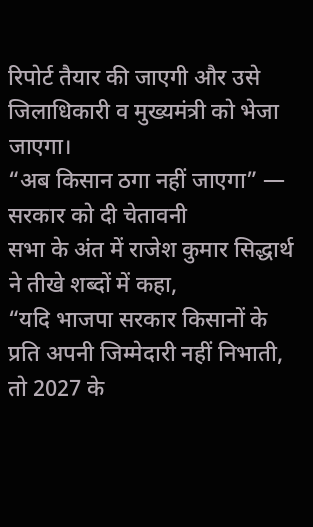रिपोर्ट तैयार की जाएगी और उसे जिलाधिकारी व मुख्यमंत्री को भेजा जाएगा।
“अब किसान ठगा नहीं जाएगा” — सरकार को दी चेतावनी
सभा के अंत में राजेश कुमार सिद्धार्थ ने तीखे शब्दों में कहा,
“यदि भाजपा सरकार किसानों के प्रति अपनी जिम्मेदारी नहीं निभाती, तो 2027 के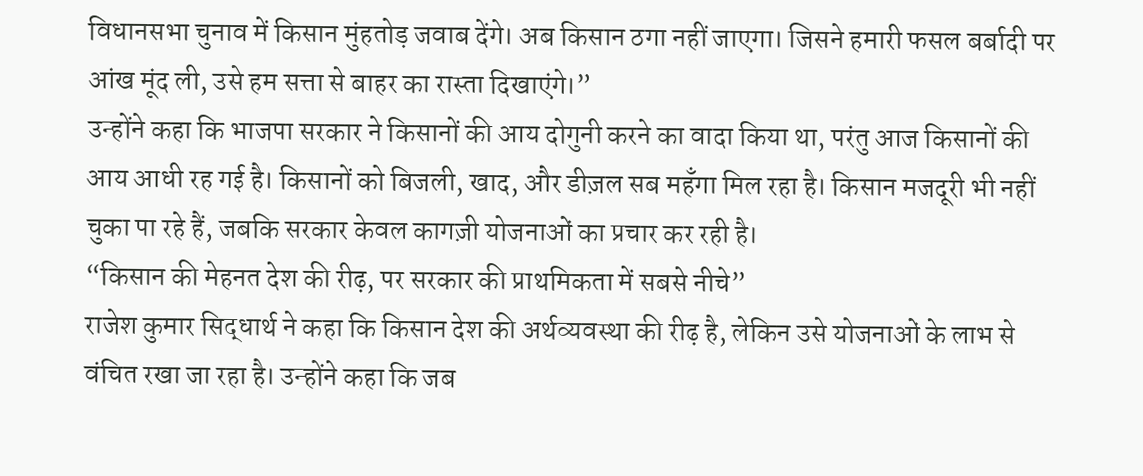विधानसभा चुनाव में किसान मुंहतोड़ जवाब देंगे। अब किसान ठगा नहीं जाएगा। जिसने हमारी फसल बर्बादी पर आंख मूंद ली, उसे हम सत्ता से बाहर का रास्ता दिखाएंगे।”
उन्होंने कहा कि भाजपा सरकार ने किसानों की आय दोगुनी करने का वादा किया था, परंतु आज किसानों की आय आधी रह गई है। किसानों को बिजली, खाद, और डीज़ल सब महँगा मिल रहा है। किसान मजदूरी भी नहीं चुका पा रहे हैं, जबकि सरकार केवल कागज़ी योजनाओं का प्रचार कर रही है।
“किसान की मेहनत देश की रीढ़, पर सरकार की प्राथमिकता में सबसे नीचे”
राजेश कुमार सिद्धार्थ ने कहा कि किसान देश की अर्थव्यवस्था की रीढ़ है, लेकिन उसे योजनाओं के लाभ से वंचित रखा जा रहा है। उन्होंने कहा कि जब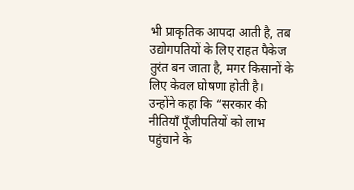भी प्राकृतिक आपदा आती है, तब उद्योगपतियों के लिए राहत पैकेज तुरंत बन जाता है, मगर किसानों के लिए केवल घोषणा होती है।
उन्होंने कहा कि “सरकार की नीतियाँ पूँजीपतियों को लाभ पहुंचाने के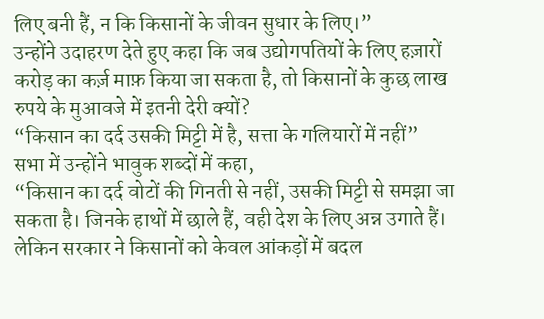लिए बनी हैं, न कि किसानों के जीवन सुधार के लिए।”
उन्होंने उदाहरण देते हुए कहा कि जब उद्योगपतियों के लिए हज़ारों करोड़ का कर्ज़ माफ़ किया जा सकता है, तो किसानों के कुछ लाख रुपये के मुआवजे में इतनी देरी क्यों?
“किसान का दर्द उसकी मिट्टी में है, सत्ता के गलियारों में नहीं”
सभा में उन्होंने भावुक शब्दों में कहा,
“किसान का दर्द वोटों की गिनती से नहीं, उसकी मिट्टी से समझा जा सकता है। जिनके हाथों में छाले हैं, वही देश के लिए अन्न उगाते हैं। लेकिन सरकार ने किसानों को केवल आंकड़ों में बदल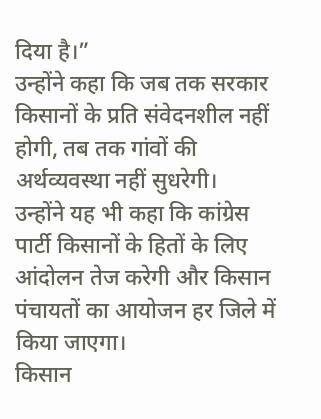दिया है।”
उन्होंने कहा कि जब तक सरकार किसानों के प्रति संवेदनशील नहीं होगी, तब तक गांवों की अर्थव्यवस्था नहीं सुधरेगी।
उन्होंने यह भी कहा कि कांग्रेस पार्टी किसानों के हितों के लिए आंदोलन तेज करेगी और किसान पंचायतों का आयोजन हर जिले में किया जाएगा।
किसान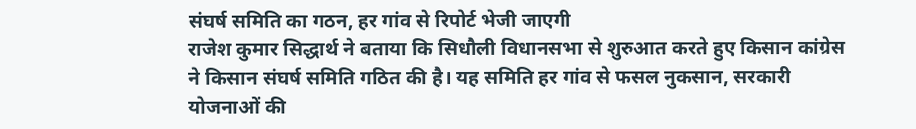संघर्ष समिति का गठन, हर गांव से रिपोर्ट भेजी जाएगी
राजेश कुमार सिद्धार्थ ने बताया कि सिधौली विधानसभा से शुरुआत करते हुए किसान कांग्रेस ने किसान संघर्ष समिति गठित की है। यह समिति हर गांव से फसल नुकसान, सरकारी योजनाओं की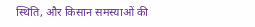स्थिति, और किसान समस्याओं की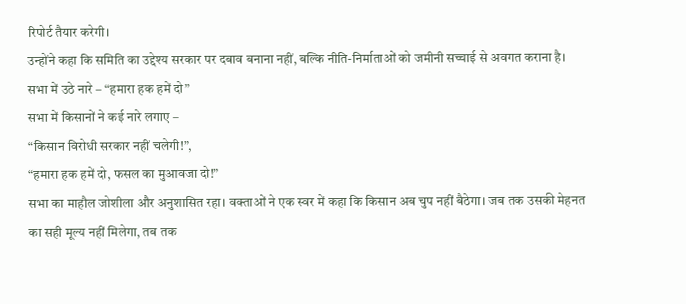रिपोर्ट तैयार करेगी।
उन्होंने कहा कि समिति का उद्देश्य सरकार पर दबाव बनाना नहीं, बल्कि नीति-निर्माताओं को जमीनी सच्चाई से अवगत कराना है।
सभा में उठे नारे – “हमारा हक हमें दो”
सभा में किसानों ने कई नारे लगाए –
“किसान विरोधी सरकार नहीं चलेगी!”,
“हमारा हक हमें दो, फसल का मुआवजा दो!”
सभा का माहौल जोशीला और अनुशासित रहा। वक्ताओं ने एक स्वर में कहा कि किसान अब चुप नहीं बैठेगा। जब तक उसकी मेहनत का सही मूल्य नहीं मिलेगा, तब तक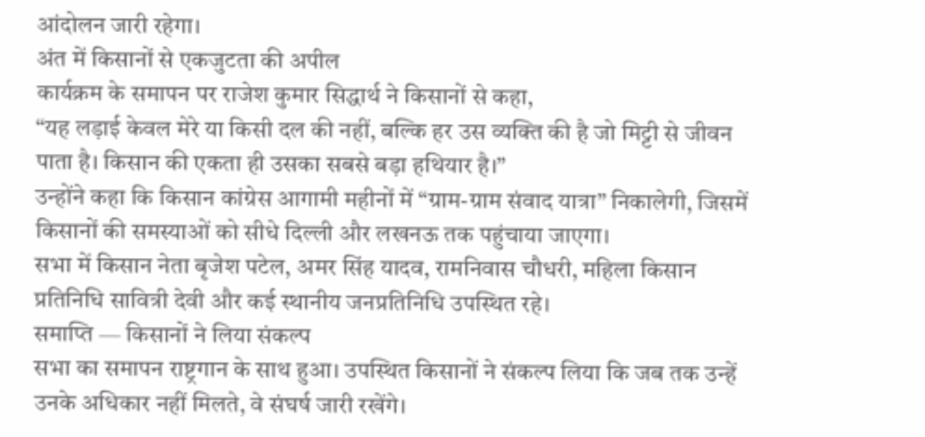आंदोलन जारी रहेगा।
अंत में किसानों से एकजुटता की अपील
कार्यक्रम के समापन पर राजेश कुमार सिद्धार्थ ने किसानों से कहा,
“यह लड़ाई केवल मेरे या किसी दल की नहीं, बल्कि हर उस व्यक्ति की है जो मिट्टी से जीवन पाता है। किसान की एकता ही उसका सबसे बड़ा हथियार है।”
उन्होंने कहा कि किसान कांग्रेस आगामी महीनों में “ग्राम-ग्राम संवाद यात्रा” निकालेगी, जिसमें किसानों की समस्याओं को सीधे दिल्ली और लखनऊ तक पहुंचाया जाएगा।
सभा में किसान नेता बृजेश पटेल, अमर सिंह यादव, रामनिवास चौधरी, महिला किसान प्रतिनिधि सावित्री देवी और कई स्थानीय जनप्रतिनिधि उपस्थित रहे।
समाप्ति — किसानों ने लिया संकल्प
सभा का समापन राष्ट्रगान के साथ हुआ। उपस्थित किसानों ने संकल्प लिया कि जब तक उन्हें उनके अधिकार नहीं मिलते, वे संघर्ष जारी रखेंगे।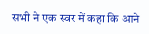सभी ने एक स्वर में कहा कि आने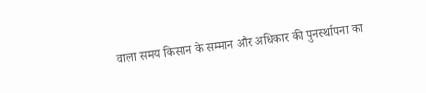वाला समय किसान के सम्मान और अधिकार की पुनर्स्थापना का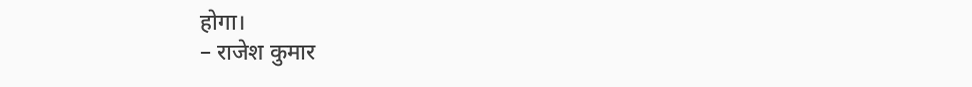होगा।
– राजेश कुमार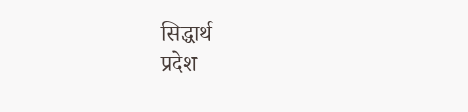सिद्धार्थ
प्रदेश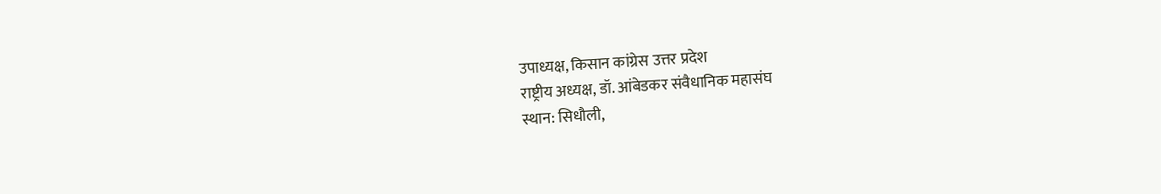उपाध्यक्ष, किसान कांग्रेस उत्तर प्रदेश
राष्ट्रीय अध्यक्ष, डॉ. आंबेडकर संवैधानिक महासंघ
स्थान: सिधौली,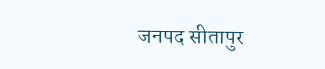जनपद सीतापुर